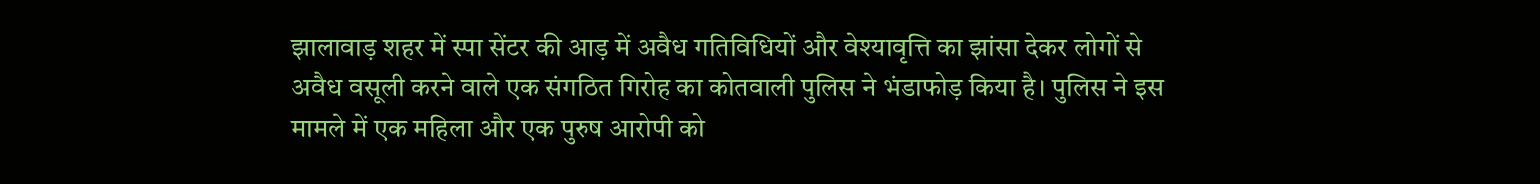झालावाड़ शहर में स्पा सेंटर की आड़ में अवैध गतिविधियों और वेश्यावृत्ति का झांसा देकर लोगों से अवैध वसूली करने वाले एक संगठित गिरोह का कोतवाली पुलिस ने भंडाफोड़ किया है। पुलिस ने इस मामले में एक महिला और एक पुरुष आरोपी को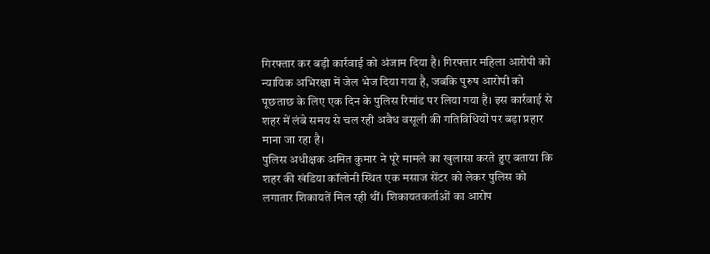गिरफ्तार कर बड़ी कार्रवाई को अंजाम दिया है। गिरफ्तार महिला आरोपी को न्यायिक अभिरक्षा में जेल भेज दिया गया है, जबकि पुरुष आरोपी को पूछताछ के लिए एक दिन के पुलिस रिमांड पर लिया गया है। इस कार्रवाई से शहर में लंबे समय से चल रही अवैध वसूली की गतिविधियों पर बड़ा प्रहार माना जा रहा है।
पुलिस अधीक्षक अमित कुमार ने पूरे मामले का खुलासा करते हुए बताया कि शहर की खंडिया कॉलोनी स्थित एक मसाज सेंटर को लेकर पुलिस को लगातार शिकायतें मिल रही थीं। शिकायतकर्ताओं का आरोप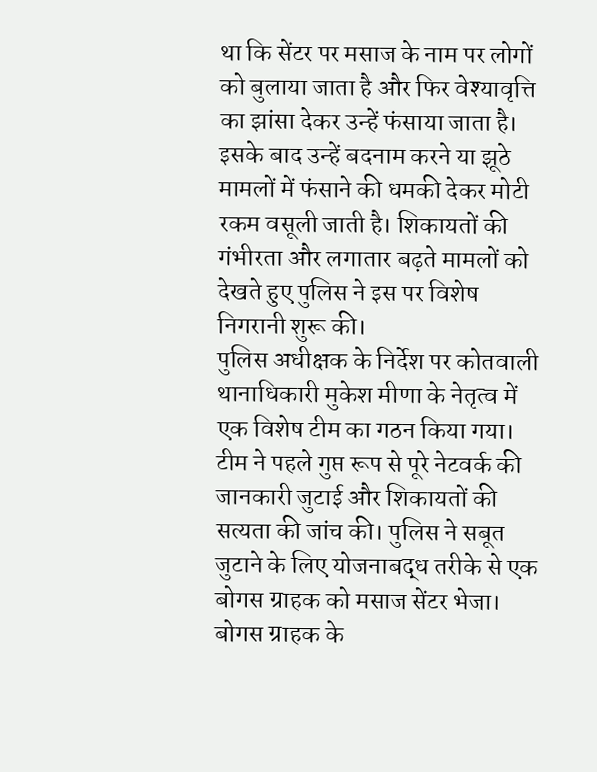था कि सेंटर पर मसाज के नाम पर लोगों को बुलाया जाता है और फिर वेश्यावृत्ति का झांसा देकर उन्हें फंसाया जाता है। इसके बाद उन्हें बदनाम करने या झूठे मामलों में फंसाने की धमकी देकर मोटी रकम वसूली जाती है। शिकायतों की गंभीरता और लगातार बढ़ते मामलों को देखते हुए पुलिस ने इस पर विशेष निगरानी शुरू की।
पुलिस अधीक्षक के निर्देश पर कोतवाली थानाधिकारी मुकेश मीणा के नेतृत्व में एक विशेष टीम का गठन किया गया। टीम ने पहले गुप्त रूप से पूरे नेटवर्क की जानकारी जुटाई और शिकायतों की सत्यता की जांच की। पुलिस ने सबूत जुटाने के लिए योजनाबद्ध तरीके से एक बोगस ग्राहक को मसाज सेंटर भेजा। बोगस ग्राहक के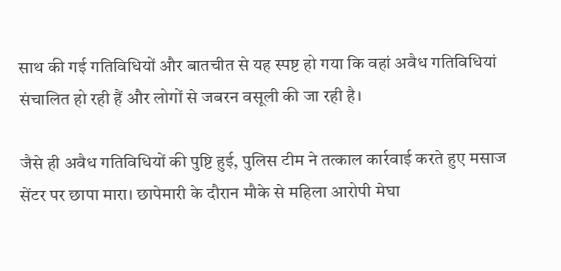साथ की गई गतिविधियों और बातचीत से यह स्पष्ट हो गया कि वहां अवैध गतिविधियां संचालित हो रही हैं और लोगों से जबरन वसूली की जा रही है।

जैसे ही अवैध गतिविधियों की पुष्टि हुई, पुलिस टीम ने तत्काल कार्रवाई करते हुए मसाज सेंटर पर छापा मारा। छापेमारी के दौरान मौके से महिला आरोपी मेघा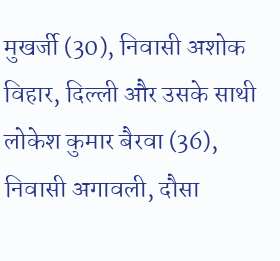मुखर्जी (30), निवासी अशोक विहार, दिल्ली और उसके साथी लोकेश कुमार बैरवा (36), निवासी अगावली, दौसा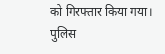को गिरफ्तार किया गया। पुलिस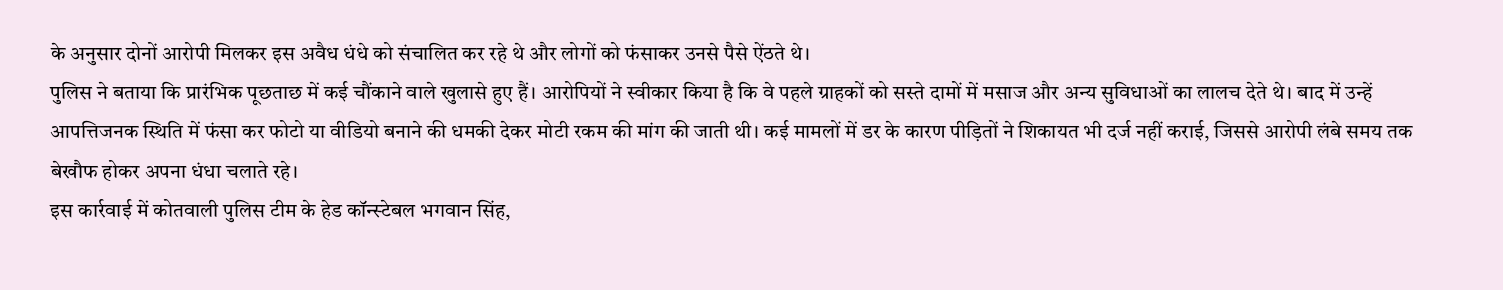के अनुसार दोनों आरोपी मिलकर इस अवैध धंधे को संचालित कर रहे थे और लोगों को फंसाकर उनसे पैसे ऐंठते थे।
पुलिस ने बताया कि प्रारंभिक पूछताछ में कई चौंकाने वाले खुलासे हुए हैं। आरोपियों ने स्वीकार किया है कि वे पहले ग्राहकों को सस्ते दामों में मसाज और अन्य सुविधाओं का लालच देते थे। बाद में उन्हें आपत्तिजनक स्थिति में फंसा कर फोटो या वीडियो बनाने की धमकी देकर मोटी रकम की मांग की जाती थी। कई मामलों में डर के कारण पीड़ितों ने शिकायत भी दर्ज नहीं कराई, जिससे आरोपी लंबे समय तक बेखौफ होकर अपना धंधा चलाते रहे।
इस कार्रवाई में कोतवाली पुलिस टीम के हेड कॉन्स्टेबल भगवान सिंह,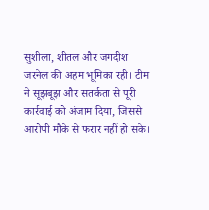सुशीला, शीतल और जगदीश जरनेल की अहम भूमिका रही। टीम ने सूझबूझ और सतर्कता से पूरी कार्रवाई को अंजाम दिया, जिससे आरोपी मौके से फरार नहीं हो सके।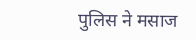पुलिस ने मसाज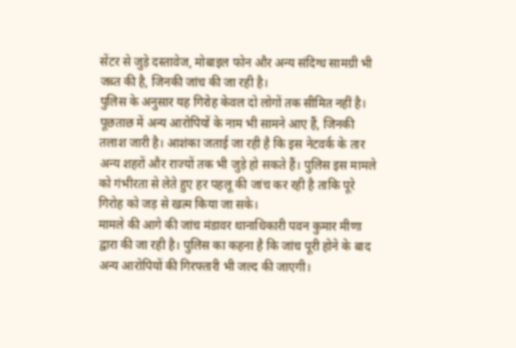सेंटर से जुड़े दस्तावेज, मोबाइल फोन और अन्य संदिग्ध सामग्री भी जब्त की है, जिनकी जांच की जा रही है।
पुलिस के अनुसार यह गिरोह केवल दो लोगों तक सीमित नहीं है। पूछताछ में अन्य आरोपियों के नाम भी सामने आए हैं, जिनकी तलाश जारी है। आशंका जताई जा रही है कि इस नेटवर्क के तार अन्य शहरों और राज्यों तक भी जुड़े हो सकते हैं। पुलिस इस मामले को गंभीरता से लेते हुए हर पहलू की जांच कर रही है ताकि पूरे गिरोह को जड़ से खत्म किया जा सके।
मामले की आगे की जांच मंडावर थानाधिकारी पवन कुमार मीणा द्वारा की जा रही है। पुलिस का कहना है कि जांच पूरी होने के बाद अन्य आरोपियों की गिरफ्तारी भी जल्द की जाएगी।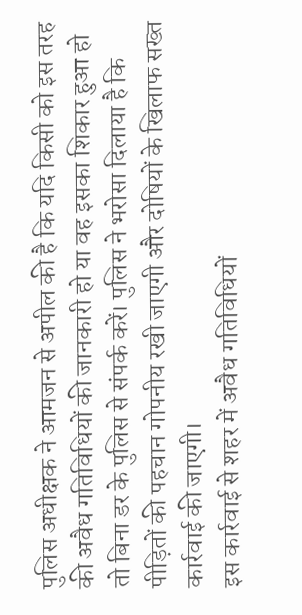पुलिस अधीक्षक ने आमजन से अपील की है कि यदि किसी को इस तरह की अवैध गतिविधियों की जानकारी हो या वह इसका शिकार हुआ हो तो बिना डर के पुलिस से संपर्क करें। पुलिस ने भरोसा दिलाया है कि पीड़ितों की पहचान गोपनीय रखी जाएगी और दोषियों के खिलाफ सख्त कार्रवाई की जाएगी।
इस कार्रवाई से शहर में अवैध गतिविधियों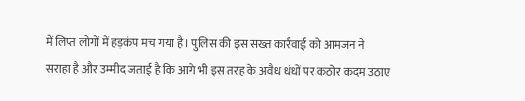में लिप्त लोगों में हड़कंप मच गया है। पुलिस की इस सख्त कार्रवाई को आमजन ने सराहा है और उम्मीद जताई है कि आगे भी इस तरह के अवैध धंधों पर कठोर कदम उठाए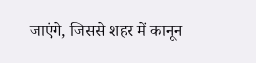जाएंगे, जिससे शहर में कानून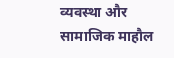व्यवस्था और सामाजिक माहौल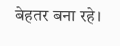बेहतर बना रहे।